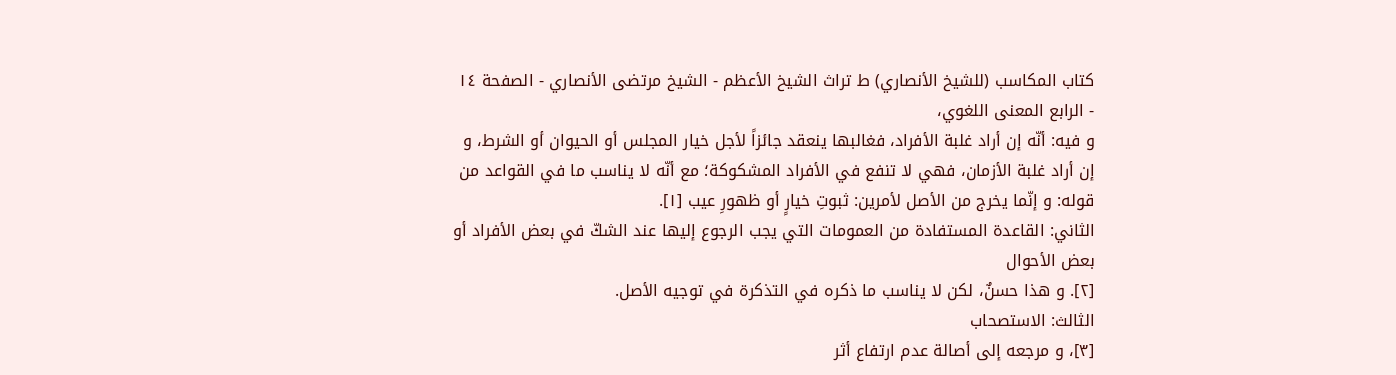كتاب المكاسب (للشيخ الأنصاري) ط تراث الشيخ الأعظم - الشيخ مرتضى الأنصاري - الصفحة ١٤ - الرابع المعنى اللغوي،
و فيه: أنّه إن أراد غلبة الأفراد، فغالبها ينعقد جائزاً لأجل خيار المجلس أو الحيوان أو الشرط، و إن أراد غلبة الأزمان، فهي لا تنفع في الأفراد المشكوكة؛ مع أنّه لا يناسب ما في القواعد من قوله: و إنّما يخرج من الأصل لأمرين: ثبوتِ خيارٍ أو ظهورِ عيب [١].
الثاني: القاعدة المستفادة من العمومات التي يجب الرجوع إليها عند الشكّ في بعض الأفراد أو بعض الأحوال
[٢]. و هذا حسنٌ، لكن لا يناسب ما ذكره في التذكرة في توجيه الأصل.
الثالث: الاستصحاب
[٣]، و مرجعه إلى أصالة عدم ارتفاع أثر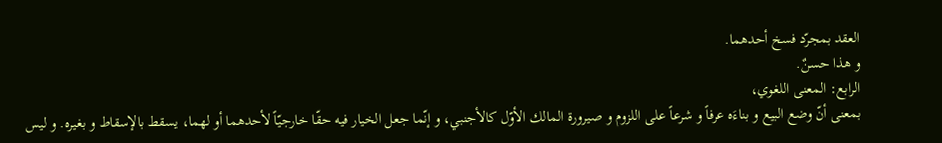العقد بمجرّد فسخ أحدهما.
و هذا حسنٌ.
الرابع: المعنى اللغوي،
بمعنى أنّ وضع البيع و بناءَه عرفاً و شرعاً على اللزوم و صيرورة المالك الأوّل كالأجنبي، و إنّما جعل الخيار فيه حقّا خارجيّاً لأحدهما أو لهما، يسقط بالإسقاط و بغيره. و ليس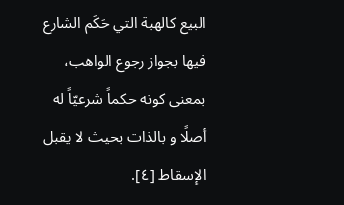البيع كالهبة التي حَكَم الشارع فيها بجواز رجوع الواهب، بمعنى كونه حكماً شرعيّاً له أصلًا و بالذات بحيث لا يقبل الإسقاط [٤].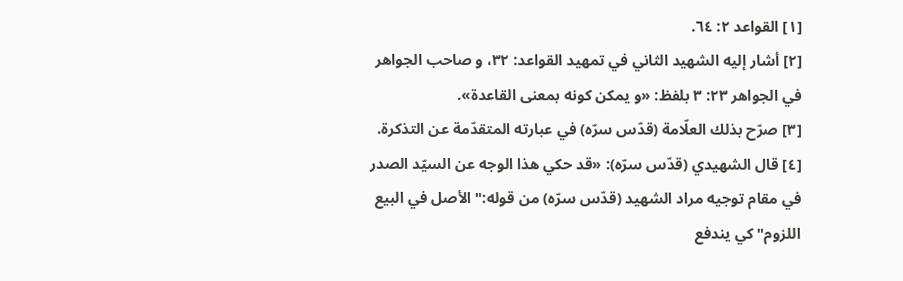[١] القواعد ٢: ٦٤.
[٢] أشار إليه الشهيد الثاني في تمهيد القواعد: ٣٢، و صاحب الجواهر في الجواهر ٢٣: ٣ بلفظ: «و يمكن كونه بمعنى القاعدة».
[٣] صرّح بذلك العلّامة (قدّس سرّه) في عبارته المتقدّمة عن التذكرة.
[٤] قال الشهيدي (قدّس سرّه): «قد حكي هذا الوجه عن السيّد الصدر في مقام توجيه مراد الشهيد (قدّس سرّه) من قوله:" الأصل في البيع اللزوم" كي يندفع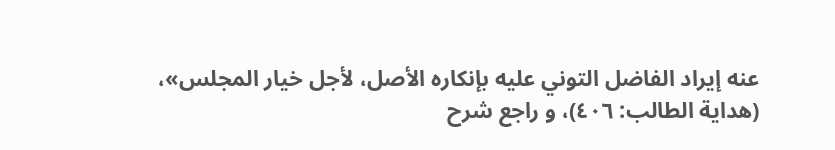عنه إيراد الفاضل التوني عليه بإنكاره الأصل، لأجل خيار المجلس»، (هداية الطالب: ٤٠٦)، و راجع شرح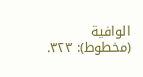الوافية (مخطوط): ٣٢٣.